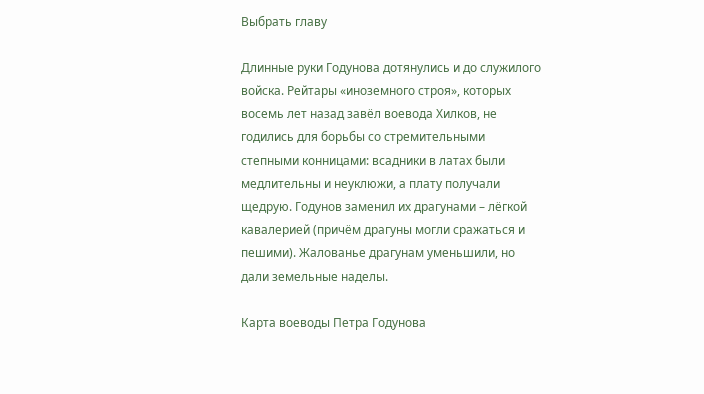Выбрать главу

Длинные руки Годунова дотянулись и до служилого войска. Рейтары «иноземного строя», которых восемь лет назад завёл воевода Хилков, не годились для борьбы со стремительными степными конницами: всадники в латах были медлительны и неуклюжи, а плату получали щедрую. Годунов заменил их драгунами – лёгкой кавалерией (причём драгуны могли сражаться и пешими). Жалованье драгунам уменьшили, но дали земельные наделы.

Карта воеводы Петра Годунова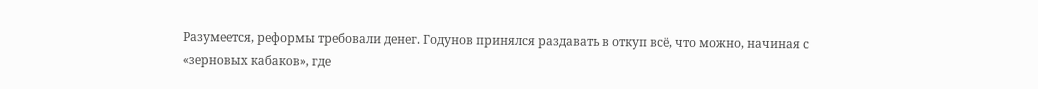Разумеется, реформы требовали денег. Годунов принялся раздавать в откуп всё, что можно, начиная с «зерновых кабаков», где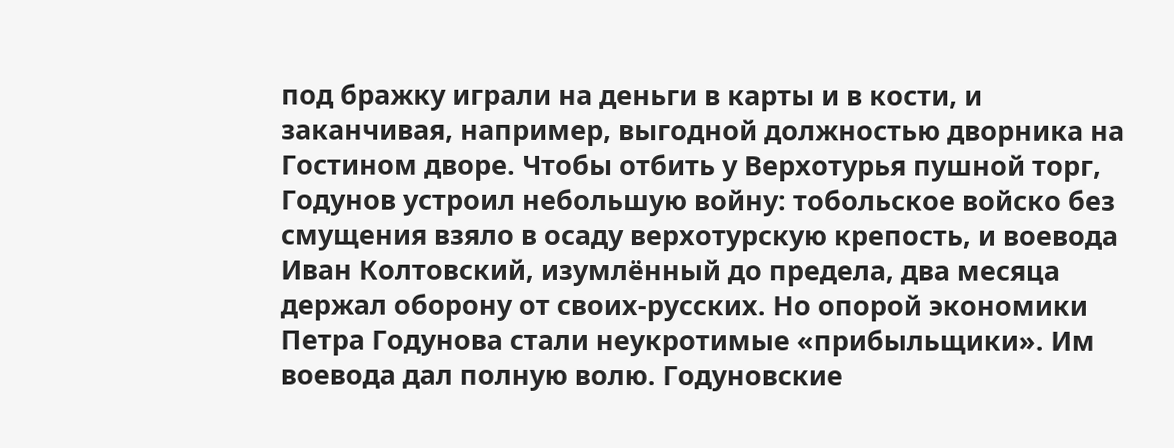под бражку играли на деньги в карты и в кости, и заканчивая, например, выгодной должностью дворника на Гостином дворе. Чтобы отбить у Верхотурья пушной торг, Годунов устроил небольшую войну: тобольское войско без смущения взяло в осаду верхотурскую крепость, и воевода Иван Колтовский, изумлённый до предела, два месяца держал оборону от своих-русских. Но опорой экономики Петра Годунова стали неукротимые «прибыльщики». Им воевода дал полную волю. Годуновские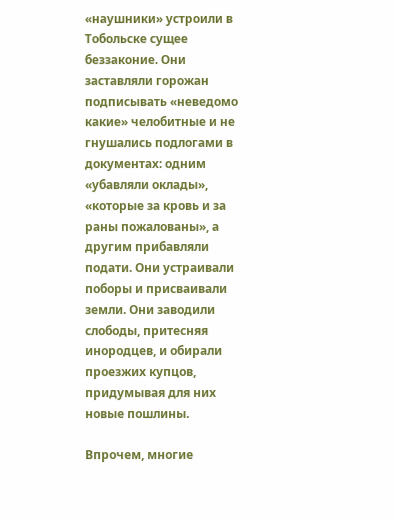«наушники» устроили в Тобольске сущее беззаконие. Они заставляли горожан подписывать «неведомо какие» челобитные и не гнушались подлогами в документах: одним «убавляли оклады», «которые за кровь и за раны пожалованы», а другим прибавляли подати. Они устраивали поборы и присваивали земли. Они заводили слободы, притесняя инородцев, и обирали проезжих купцов, придумывая для них новые пошлины.

Впрочем, многие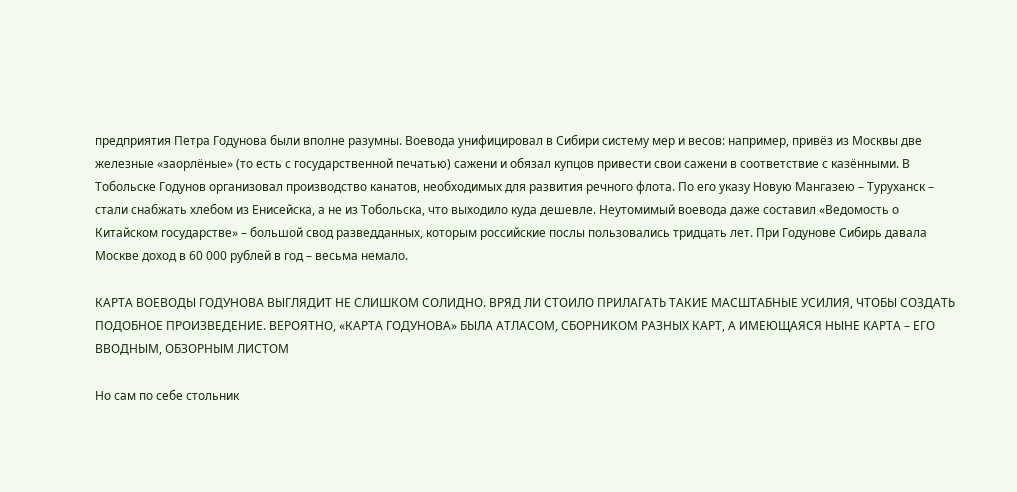предприятия Петра Годунова были вполне разумны. Воевода унифицировал в Сибири систему мер и весов: например, привёз из Москвы две железные «заорлёные» (то есть с государственной печатью) сажени и обязал купцов привести свои сажени в соответствие с казёнными. В Тобольске Годунов организовал производство канатов, необходимых для развития речного флота. По его указу Новую Мангазею – Туруханск – стали снабжать хлебом из Енисейска, а не из Тобольска, что выходило куда дешевле. Неутомимый воевода даже составил «Ведомость о Китайском государстве» – большой свод разведданных, которым российские послы пользовались тридцать лет. При Годунове Сибирь давала Москве доход в 60 000 рублей в год – весьма немало.

КАРТА ВОЕВОДЫ ГОДУНОВА ВЫГЛЯДИТ НЕ СЛИШКОМ СОЛИДНО. ВРЯД ЛИ СТОИЛО ПРИЛАГАТЬ ТАКИЕ МАСШТАБНЫЕ УСИЛИЯ, ЧТОБЫ СОЗДАТЬ ПОДОБНОЕ ПРОИЗВЕДЕНИЕ. ВЕРОЯТНО, «КАРТА ГОДУНОВА» БЫЛА АТЛАСОМ, СБОРНИКОМ РАЗНЫХ КАРТ, А ИМЕЮЩАЯСЯ НЫНЕ КАРТА – ЕГО ВВОДНЫМ, ОБЗОРНЫМ ЛИСТОМ

Но сам по себе стольник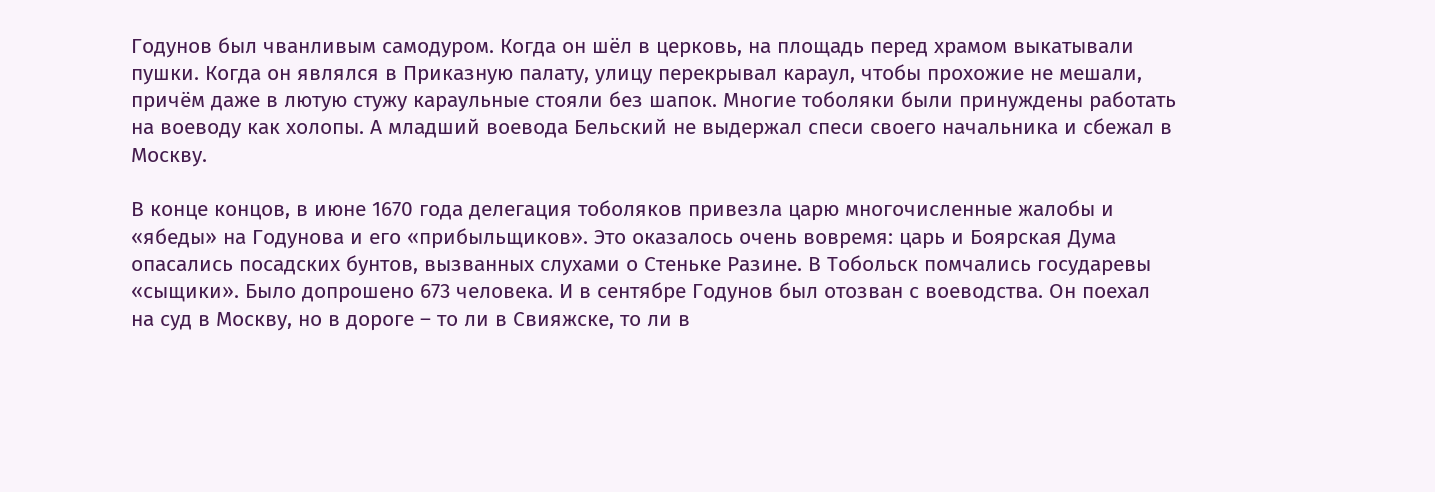Годунов был чванливым самодуром. Когда он шёл в церковь, на площадь перед храмом выкатывали пушки. Когда он являлся в Приказную палату, улицу перекрывал караул, чтобы прохожие не мешали, причём даже в лютую стужу караульные стояли без шапок. Многие тоболяки были принуждены работать на воеводу как холопы. А младший воевода Бельский не выдержал спеси своего начальника и сбежал в Москву.

В конце концов, в июне 1670 года делегация тоболяков привезла царю многочисленные жалобы и «ябеды» на Годунова и его «прибыльщиков». Это оказалось очень вовремя: царь и Боярская Дума опасались посадских бунтов, вызванных слухами о Стеньке Разине. В Тобольск помчались государевы «сыщики». Было допрошено 673 человека. И в сентябре Годунов был отозван с воеводства. Он поехал на суд в Москву, но в дороге – то ли в Свияжске, то ли в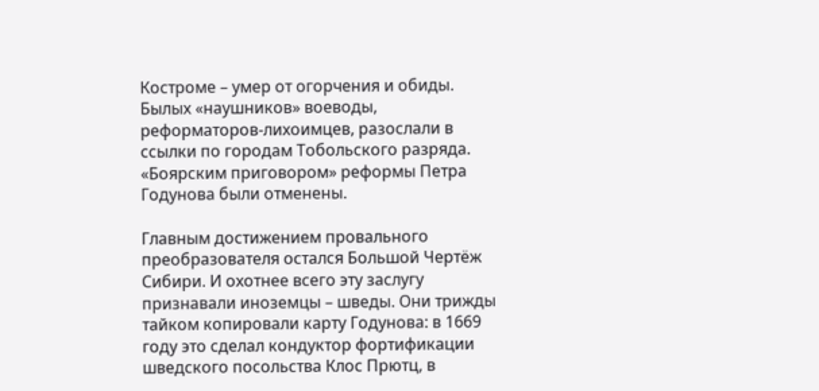Костроме – умер от огорчения и обиды. Былых «наушников» воеводы, реформаторов-лихоимцев, разослали в ссылки по городам Тобольского разряда. «Боярским приговором» реформы Петра Годунова были отменены.

Главным достижением провального преобразователя остался Большой Чертёж Сибири. И охотнее всего эту заслугу признавали иноземцы – шведы. Они трижды тайком копировали карту Годунова: в 1669 году это сделал кондуктор фортификации шведского посольства Клос Прютц, в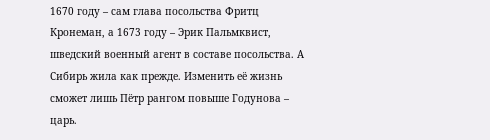1670 году – сам глава посольства Фритц Кронеман, а 1673 году – Эрик Пальмквист, шведский военный агент в составе посольства. А Сибирь жила как прежде. Изменить её жизнь сможет лишь Пётр рангом повыше Годунова – царь.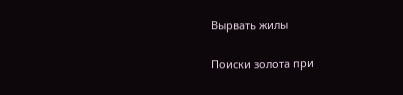Вырвать жилы

Поиски золота при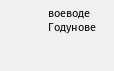воеводе Годунове